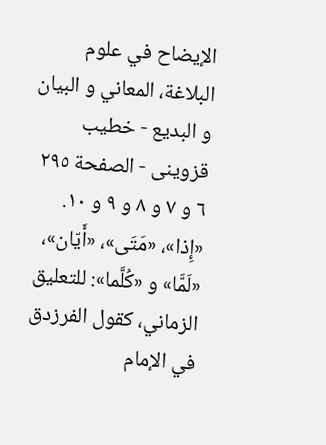الإيضاح في علوم البلاغة، المعاني و البيان و البديع - خطیب قزوینی - الصفحة ٢٩٥
٦ و ٧ و ٨ و ٩ و ١٠. «إِذا»، «مَتَى»، «أَيّان»، «لَمَّا» و «كُلَّما»: للتعليق الزماني، كقول الفرزدق في الإمام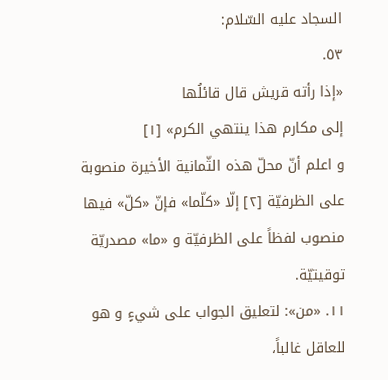السجاد عليه السّلام:
٥٣.
«إذا رأته قريش قال قائلُها
إلى مكارم هذا ينتهي الكرم» [١]
و اعلم أنّ محلّ هذه الثّمانية الأخيرة منصوبة على الظرفيّة [٢] إلّا «كلّما» فإنّ «كلّ» فيها منصوب لفظاً على الظرفيّة و «ما» مصدريّة توقيتيّة.
١١. «من»: لتعليق الجواب على شيءٍ و هو للعاقل غالباً،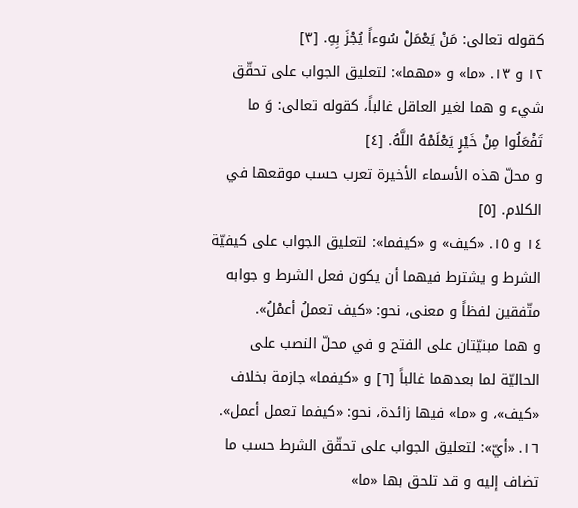كقوله تعالى: مَنْ يَعْمَلْ سُوءاً يُجْزَ بِهِ. [٣]
١٢ و ١٣. «ما» و «مهما»: لتعليق الجواب على تحقّق شيء و هما لغير العاقل غالباً، كقوله تعالى: وَ ما تَفْعَلُوا مِنْ خَيْرٍ يَعْلَمْهُ اللَّهُ. [٤]
و محلّ هذه الأسماء الأخيرة تعرب حسب موقعها في الكلام. [٥]
١٤ و ١٥. «كيف» و «كيفما»: لتعليق الجواب على كيفيّة الشرط و يشترط فيهما أن يكون فعل الشرط و جوابه متّفقين لفظاً و معنى، نحو: «كيف تعملُ أعمْلُ».
و هما مبنيّتان على الفتح و في محلّ النصب على الحاليّة لما بعدهما غالباً [٦] و «كيفما» جازمة بخلاف «كيف»، و «ما» فيها زائدة، نحو: «كيفما تعمل أعمل».
١٦. «أيّ»: لتعليق الجواب على تحقّق الشرط حسب ما تضاف إليه و قد تلحق بها «ما»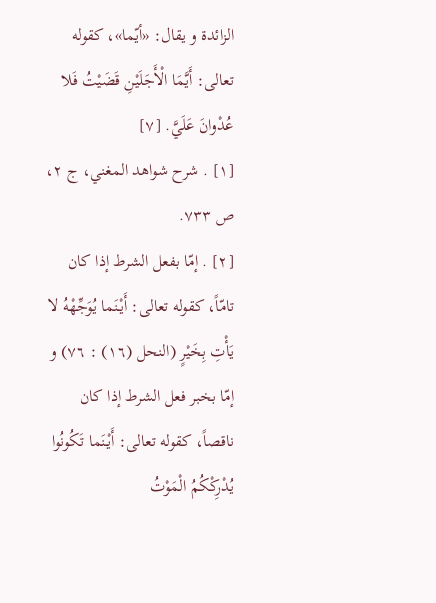الزائدة و يقال: «أيّما»، كقوله تعالى: أَيَّمَا الْأَجَلَيْنِ قَضَيْتُ فَلا عُدْوانَ عَلَيَّ. [٧]
[١] . شرح شواهد المغني، ج ٢، ص ٧٣٣.
[٢] . إمّا بفعل الشرط إذا كان تامّاً، كقوله تعالى: أَيْنَما يُوَجِّهْهُ لا يَأْتِ بِخَيْرٍ (النحل (١٦) : ٧٦) و إمّا بخبر فعل الشرط إذا كان ناقصاً، كقوله تعالى: أَيْنَما تَكُونُوا يُدْرِكْكُمُ الْمَوْتُ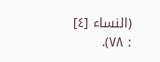(النساء [٤] : ٧٨).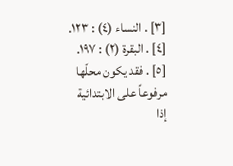[٣] . النساء (٤) : ١٢٣.
[٤] . البقرة (٢) : ١٩٧.
[٥] . فقد يكون محلّها مرفوعاً على الابتدائية إذا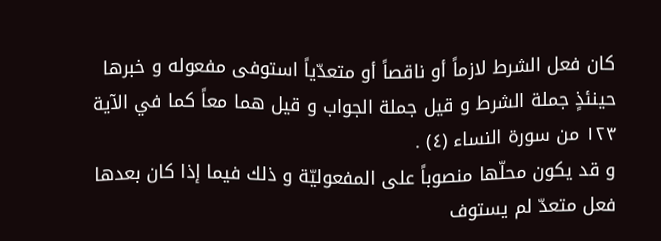كان فعل الشرط لازماً أو ناقصاً أو متعدّياً استوفى مفعوله و خبرها حينئذٍ جملة الشرط و قيل جملة الجواب و قيل هما معاً كما في الآية ١٢٣ من سورة النساء (٤) .
و قد يكون محلّها منصوباً على المفعوليّة و ذلك فيما إذا كان بعدها فعل متعدّ لم يستوف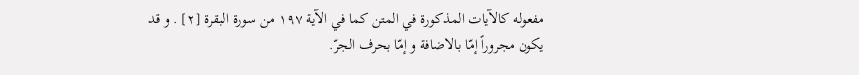مفعوله كالآيات المذكورة في المتن كما في الآية ١٩٧ من سورة البقرة [٢] . و قد يكون مجروراً إمّا بالاضافة و إمّا بحرف الجرّ.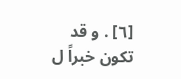[٦] . و قد تكون خبراً ل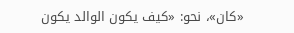«كان»، نحو: «كيف يكون الوالد يكون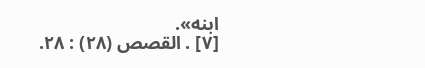ابنه».
[٧] . القصص (٢٨) : ٢٨.